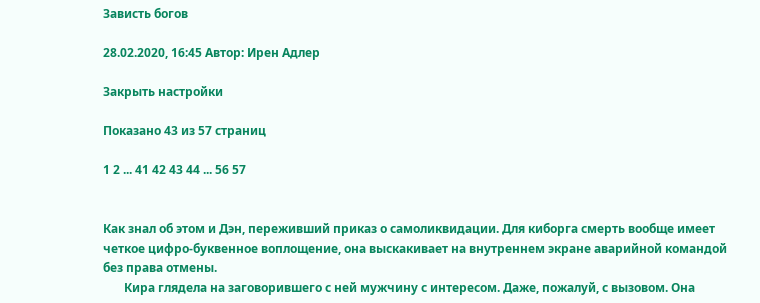Зависть богов

28.02.2020, 16:45 Автор: Ирен Адлер

Закрыть настройки

Показано 43 из 57 страниц

1 2 ... 41 42 43 44 ... 56 57


Как знал об этом и Дэн, переживший приказ о самоликвидации. Для киборга смерть вообще имеет четкое цифро-буквенное воплощение, она выскакивает на внутреннем экране аварийной командой без права отмены.
       Кира глядела на заговорившего с ней мужчину с интересом. Даже, пожалуй, с вызовом. Она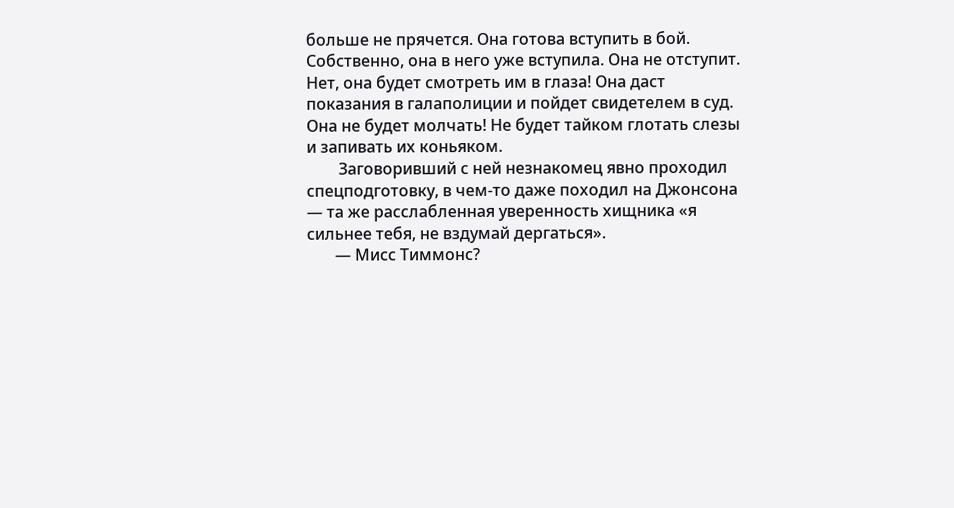больше не прячется. Она готова вступить в бой. Собственно, она в него уже вступила. Она не отступит. Нет, она будет смотреть им в глаза! Она даст показания в галаполиции и пойдет свидетелем в суд. Она не будет молчать! Не будет тайком глотать слезы и запивать их коньяком.
        Заговоривший с ней незнакомец явно проходил спецподготовку, в чем-то даже походил на Джонсона — та же расслабленная уверенность хищника «я сильнее тебя, не вздумай дергаться».
       — Мисс Тиммонс?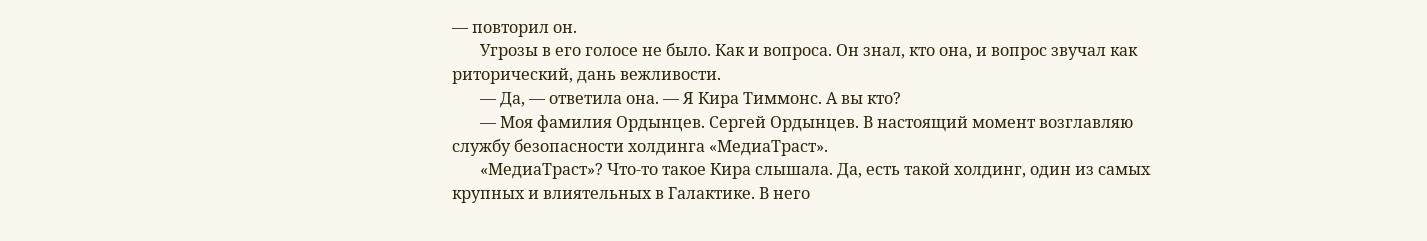— повторил он.
       Угрозы в его голосе не было. Как и вопроса. Он знал, кто она, и вопрос звучал как риторический, дань вежливости.
       — Да, — ответила она. — Я Кира Тиммонс. А вы кто?
       — Моя фамилия Ордынцев. Сергей Ордынцев. В настоящий момент возглавляю службу безопасности холдинга «МедиаТраст».
       «МедиаТраст»? Что-то такое Кира слышала. Да, есть такой холдинг, один из самых крупных и влиятельных в Галактике. В него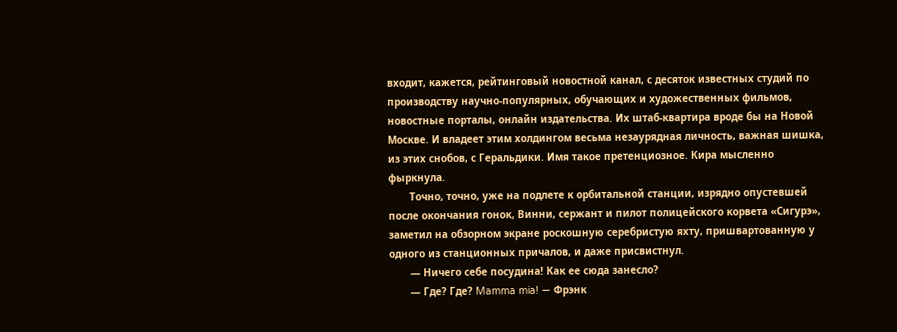входит, кажется, рейтинговый новостной канал, с десяток известных студий по производству научно-популярных, обучающих и художественных фильмов, новостные порталы, онлайн издательства. Их штаб-квартира вроде бы на Новой Москве. И владеет этим холдингом весьма незаурядная личность, важная шишка, из этих снобов, с Геральдики. Имя такое претенциозное. Кира мысленно фыркнула.
       Точно, точно, уже на подлете к орбитальной станции, изрядно опустевшей после окончания гонок, Винни, сержант и пилот полицейского корвета «Сигурэ», заметил на обзорном экране роскошную серебристую яхту, пришвартованную у одного из станционных причалов, и даже присвистнул.
       — Ничего себе посудина! Как ее сюда занесло?
       — Где? Где? Mamma mia! — Фрэнк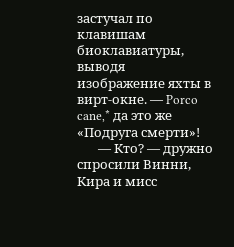застучал по клавишам биоклавиатуры, выводя изображение яхты в вирт-окне. — Porco cane,* да это же «Подруга смерти»!
       — Кто? — дружно спросили Винни, Кира и мисс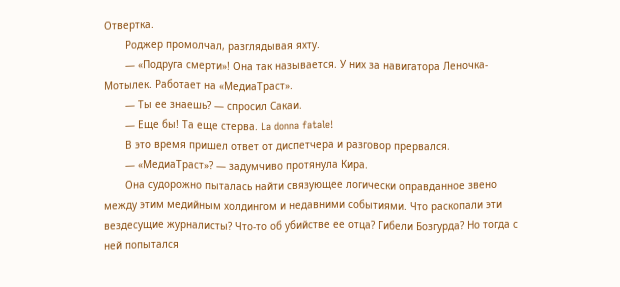Отвертка.
       Роджер промолчал, разглядывая яхту.
       — «Подруга смерти»! Она так называется. У них за навигатора Леночка-Мотылек. Работает на «МедиаТраст».
       — Ты ее знаешь? — спросил Сакаи.
       — Еще бы! Та еще стерва. La donna fatale!
       В это время пришел ответ от диспетчера и разговор прервался.
       — «МедиаТраст»? — задумчиво протянула Кира.
       Она судорожно пыталась найти связующее логически оправданное звено между этим медийным холдингом и недавними событиями. Что раскопали эти вездесущие журналисты? Что-то об убийстве ее отца? Гибели Бозгурда? Но тогда с ней попытался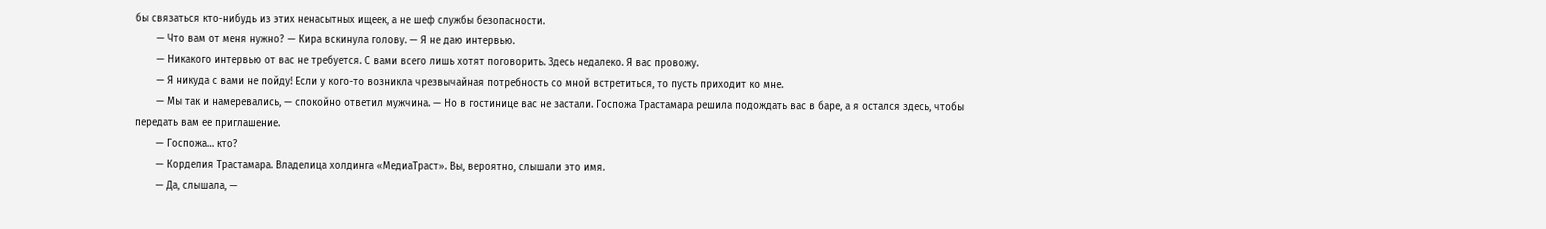бы связаться кто-нибудь из этих ненасытных ищеек, а не шеф службы безопасности.
       — Что вам от меня нужно? — Кира вскинула голову. — Я не даю интервью.
       — Никакого интервью от вас не требуется. С вами всего лишь хотят поговорить. Здесь недалеко. Я вас провожу.
       — Я никуда с вами не пойду! Если у кого-то возникла чрезвычайная потребность со мной встретиться, то пусть приходит ко мне.
       — Мы так и намеревались, — спокойно ответил мужчина. — Но в гостинице вас не застали. Госпожа Трастамара решила подождать вас в баре, а я остался здесь, чтобы передать вам ее приглашение.
       — Госпожа… кто?
       — Корделия Трастамара. Владелица холдинга «МедиаТраст». Вы, вероятно, слышали это имя.
       — Да, слышала, —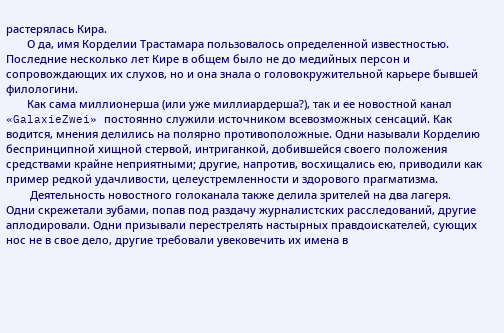растерялась Кира.
       О да, имя Корделии Трастамара пользовалось определенной известностью. Последние несколько лет Кире в общем было не до медийных персон и сопровождающих их слухов, но и она знала о головокружительной карьере бывшей филологини.
       Как сама миллионерша (или уже миллиардерша?), так и ее новостной канал «GalaxieZwei» постоянно служили источником всевозможных сенсаций. Как водится, мнения делились на полярно противоположные. Одни называли Корделию беспринципной хищной стервой, интриганкой, добившейся своего положения средствами крайне неприятными; другие, напротив, восхищались ею, приводили как пример редкой удачливости, целеустремленности и здорового прагматизма.
        Деятельность новостного голоканала также делила зрителей на два лагеря. Одни скрежетали зубами, попав под раздачу журналистских расследований, другие аплодировали. Одни призывали перестрелять настырных правдоискателей, сующих нос не в свое дело, другие требовали увековечить их имена в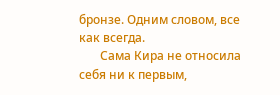бронзе. Одним словом, все как всегда.
       Сама Кира не относила себя ни к первым,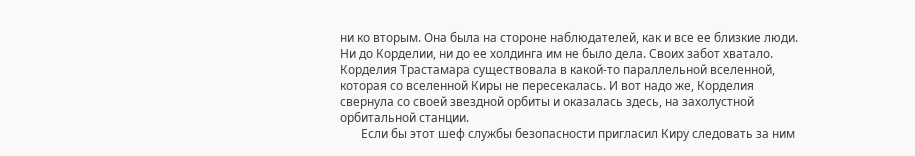ни ко вторым. Она была на стороне наблюдателей, как и все ее близкие люди. Ни до Корделии, ни до ее холдинга им не было дела. Своих забот хватало. Корделия Трастамара существовала в какой-то параллельной вселенной, которая со вселенной Киры не пересекалась. И вот надо же, Корделия свернула со своей звездной орбиты и оказалась здесь, на захолустной орбитальной станции.
       Если бы этот шеф службы безопасности пригласил Киру следовать за ним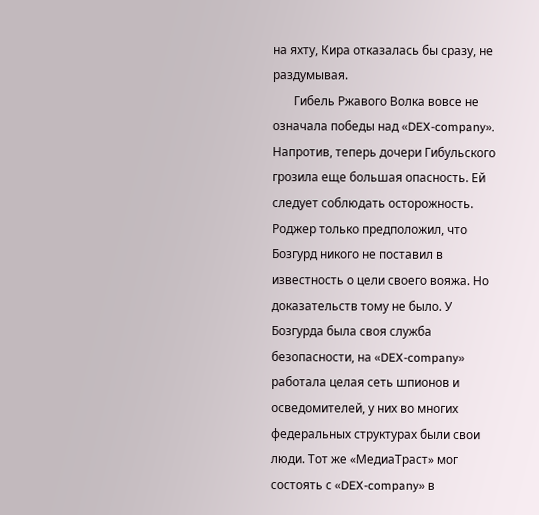на яхту, Кира отказалась бы сразу, не раздумывая.
       Гибель Ржавого Волка вовсе не означала победы над «DEX-company». Напротив, теперь дочери Гибульского грозила еще большая опасность. Ей следует соблюдать осторожность. Роджер только предположил, что Бозгурд никого не поставил в известность о цели своего вояжа. Но доказательств тому не было. У Бозгурда была своя служба безопасности, на «DEX-company» работала целая сеть шпионов и осведомителей, у них во многих федеральных структурах были свои люди. Тот же «МедиаТраст» мог состоять с «DEX-company» в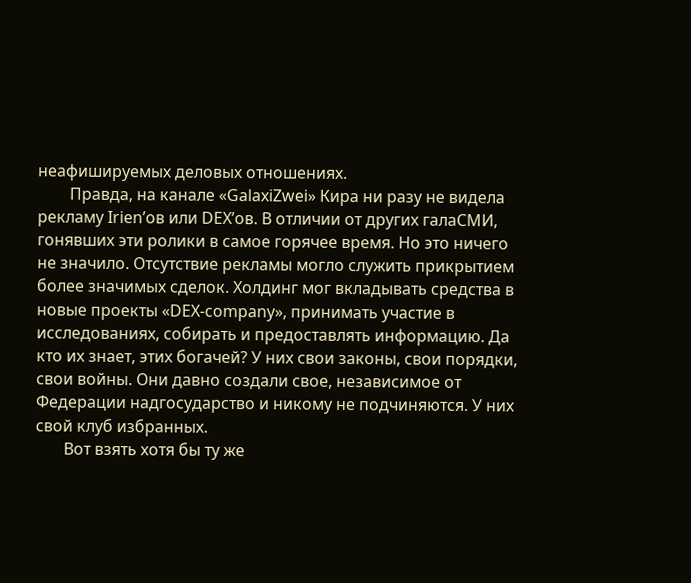неафишируемых деловых отношениях.
        Правда, на канале «GalaxiZwei» Кира ни разу не видела рекламу Irien’ов или DEX’ов. В отличии от других галаСМИ, гонявших эти ролики в самое горячее время. Но это ничего не значило. Отсутствие рекламы могло служить прикрытием более значимых сделок. Холдинг мог вкладывать средства в новые проекты «DEX-company», принимать участие в исследованиях, собирать и предоставлять информацию. Да кто их знает, этих богачей? У них свои законы, свои порядки, свои войны. Они давно создали свое, независимое от Федерации надгосударство и никому не подчиняются. У них свой клуб избранных.
       Вот взять хотя бы ту же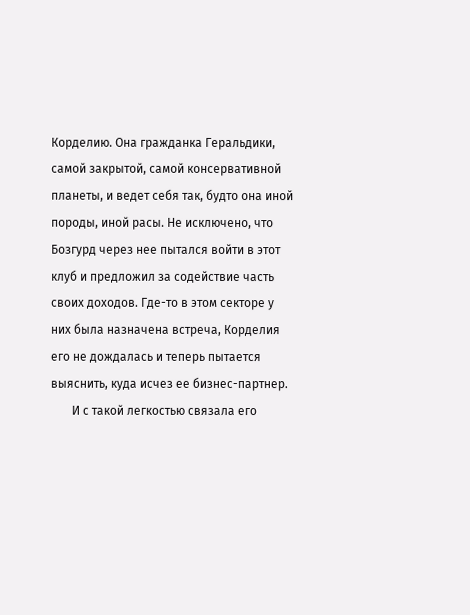Корделию. Она гражданка Геральдики, самой закрытой, самой консервативной планеты, и ведет себя так, будто она иной породы, иной расы. Не исключено, что Бозгурд через нее пытался войти в этот клуб и предложил за содействие часть своих доходов. Где-то в этом секторе у них была назначена встреча, Корделия его не дождалась и теперь пытается выяснить, куда исчез ее бизнес-партнер.
       И с такой легкостью связала его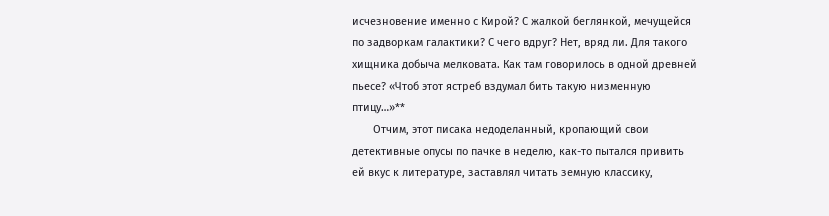исчезновение именно с Кирой? С жалкой беглянкой, мечущейся по задворкам галактики? С чего вдруг? Нет, вряд ли. Для такого хищника добыча мелковата. Как там говорилось в одной древней пьесе? «Чтоб этот ястреб вздумал бить такую низменную птицу…»**
       Отчим, этот писака недоделанный, кропающий свои детективные опусы по пачке в неделю, как-то пытался привить ей вкус к литературе, заставлял читать земную классику,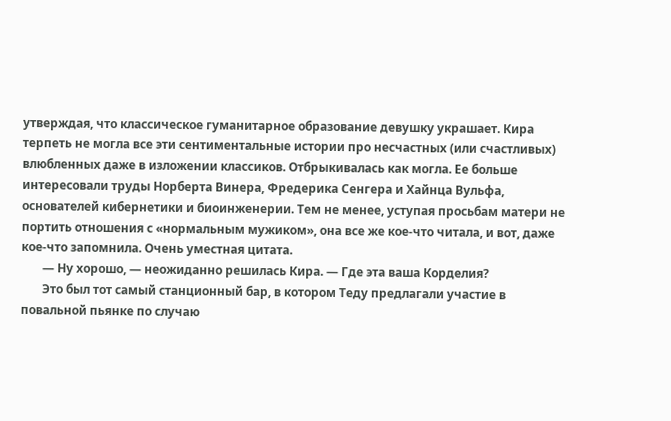утверждая, что классическое гуманитарное образование девушку украшает. Кира терпеть не могла все эти сентиментальные истории про несчастных (или счастливых) влюбленных даже в изложении классиков. Отбрыкивалась как могла. Ее больше интересовали труды Норберта Винера, Фредерика Сенгера и Хайнца Вульфа, основателей кибернетики и биоинженерии. Тем не менее, уступая просьбам матери не портить отношения с «нормальным мужиком», она все же кое-что читала, и вот, даже кое-что запомнила. Очень уместная цитата.
       — Ну хорошо, — неожиданно решилась Кира. — Где эта ваша Корделия?
       Это был тот самый станционный бар, в котором Теду предлагали участие в повальной пьянке по случаю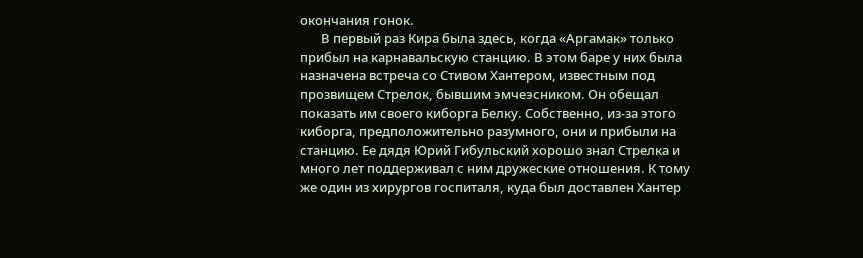окончания гонок.
       В первый раз Кира была здесь, когда «Аргамак» только прибыл на карнавальскую станцию. В этом баре у них была назначена встреча со Стивом Хантером, известным под прозвищем Стрелок, бывшим эмчеэсником. Он обещал показать им своего киборга Белку. Собственно, из-за этого киборга, предположительно разумного, они и прибыли на станцию. Ее дядя Юрий Гибульский хорошо знал Стрелка и много лет поддерживал с ним дружеские отношения. К тому же один из хирургов госпиталя, куда был доставлен Хантер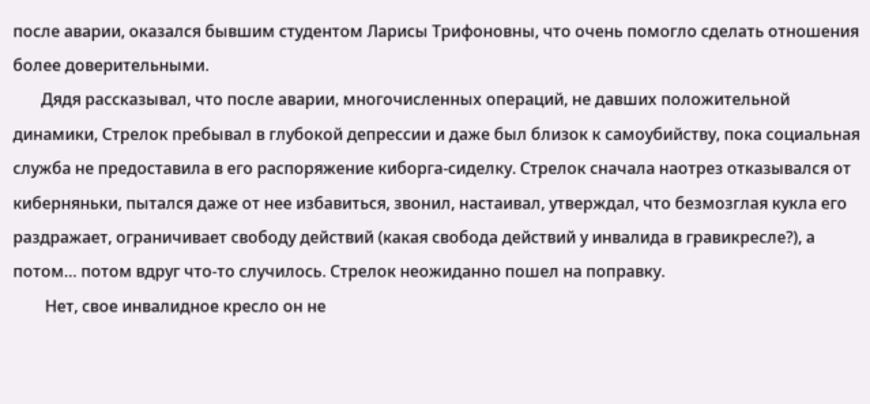после аварии, оказался бывшим студентом Ларисы Трифоновны, что очень помогло сделать отношения более доверительными.
       Дядя рассказывал, что после аварии, многочисленных операций, не давших положительной динамики, Стрелок пребывал в глубокой депрессии и даже был близок к самоубийству, пока социальная служба не предоставила в его распоряжение киборга-сиделку. Стрелок сначала наотрез отказывался от киберняньки, пытался даже от нее избавиться, звонил, настаивал, утверждал, что безмозглая кукла его раздражает, ограничивает свободу действий (какая свобода действий у инвалида в гравикресле?), а потом… потом вдруг что-то случилось. Стрелок неожиданно пошел на поправку.
        Нет, свое инвалидное кресло он не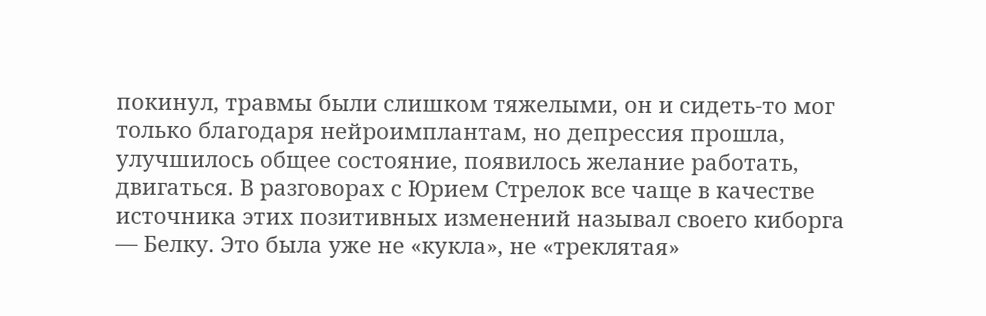покинул, травмы были слишком тяжелыми, он и сидеть-то мог только благодаря нейроимплантам, но депрессия прошла, улучшилось общее состояние, появилось желание работать, двигаться. В разговорах с Юрием Стрелок все чаще в качестве источника этих позитивных изменений называл своего киборга — Белку. Это была уже не «кукла», не «треклятая»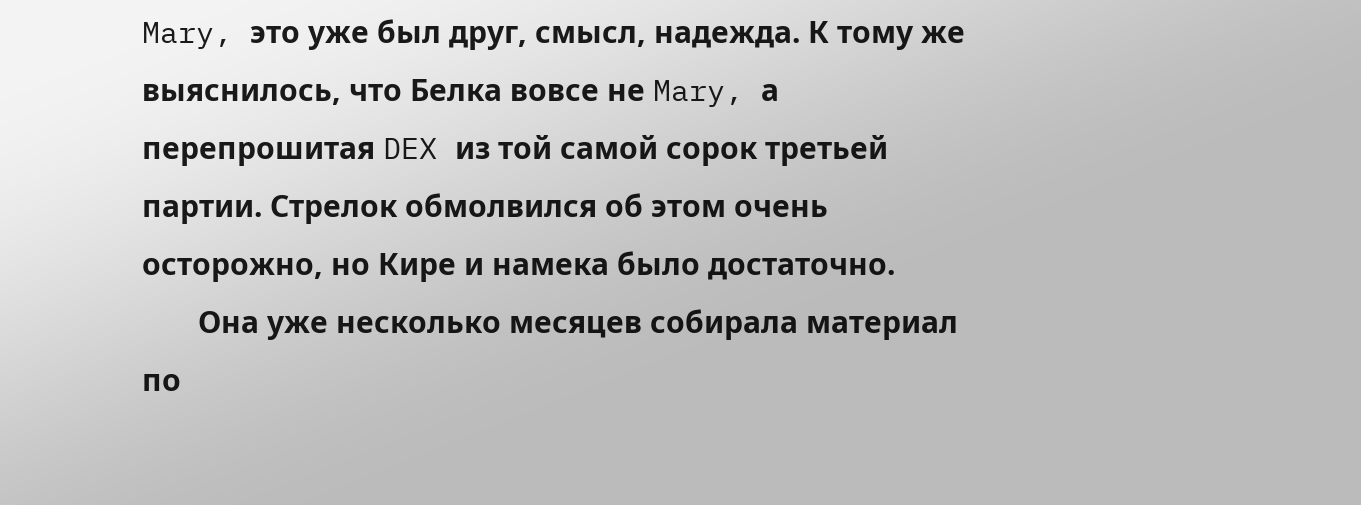Mary, это уже был друг, смысл, надежда. К тому же выяснилось, что Белка вовсе не Mary, а перепрошитая DEX из той самой сорок третьей партии. Стрелок обмолвился об этом очень осторожно, но Кире и намека было достаточно.
       Она уже несколько месяцев собирала материал по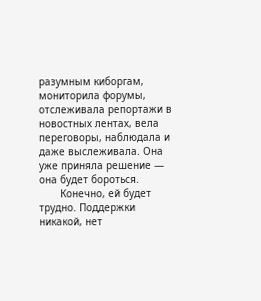разумным киборгам, мониторила форумы, отслеживала репортажи в новостных лентах, вела переговоры, наблюдала и даже выслеживала. Она уже приняла решение — она будет бороться.
       Конечно, ей будет трудно. Поддержки никакой, нет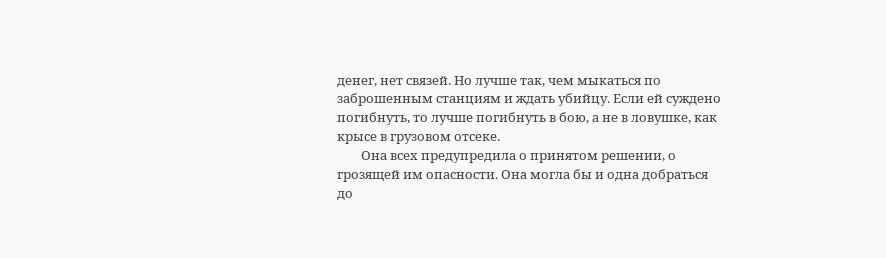денег, нет связей. Но лучше так, чем мыкаться по заброшенным станциям и ждать убийцу. Если ей суждено погибнуть, то лучше погибнуть в бою, а не в ловушке, как крысе в грузовом отсеке.
        Она всех предупредила о принятом решении, о грозящей им опасности. Она могла бы и одна добраться до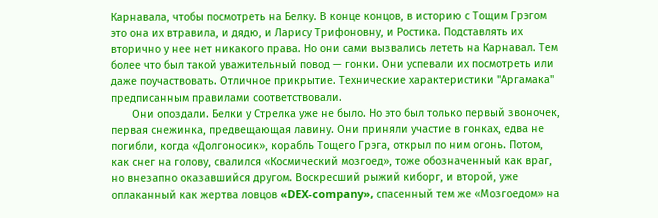Карнавала, чтобы посмотреть на Белку. В конце концов, в историю с Тощим Грэгом это она их втравила, и дядю, и Ларису Трифоновну, и Ростика. Подставлять их вторично у нее нет никакого права. Но они сами вызвались лететь на Карнавал. Тем более что был такой уважительный повод — гонки. Они успевали их посмотреть или даже поучаствовать. Отличное прикрытие. Технические характеристики "Аргамака" предписанным правилами соответствовали.
       Они опоздали. Белки у Стрелка уже не было. Но это был только первый звоночек, первая снежинка, предвещающая лавину. Они приняли участие в гонках, едва не погибли, когда «Долгоносик», корабль Тощего Грэга, открыл по ним огонь. Потом, как снег на голову, свалился «Космический мозгоед», тоже обозначенный как враг, но внезапно оказавшийся другом. Воскресший рыжий киборг, и второй, уже оплаканный как жертва ловцов «DEX-company», спасенный тем же «Мозгоедом» на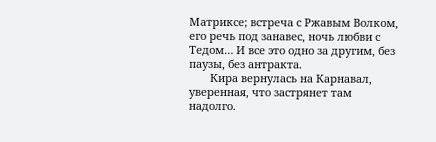Матриксе; встреча с Ржавым Волком, его речь под занавес, ночь любви с Тедом… И все это одно за другим, без паузы, без антракта.
       Кира вернулась на Карнавал, уверенная, что застрянет там надолго.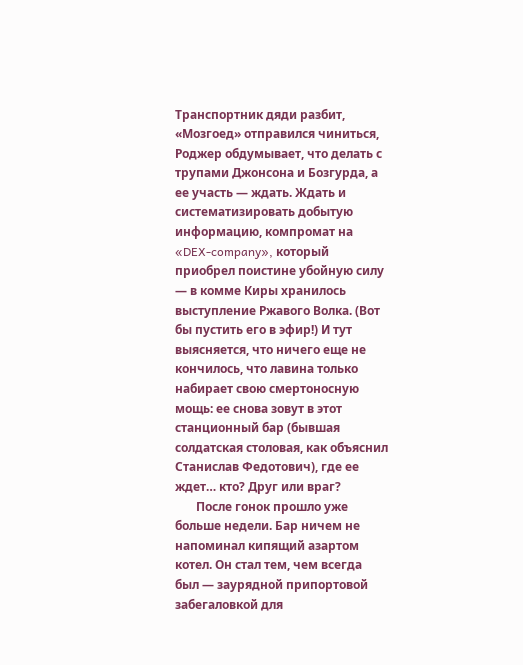Транспортник дяди разбит, «Мозгоед» отправился чиниться, Роджер обдумывает, что делать с трупами Джонсона и Бозгурда, а ее участь — ждать. Ждать и систематизировать добытую информацию, компромат на «DEX-company», который приобрел поистине убойную силу — в комме Киры хранилось выступление Ржавого Волка. (Вот бы пустить его в эфир!) И тут выясняется, что ничего еще не кончилось, что лавина только набирает свою смертоносную мощь: ее снова зовут в этот станционный бар (бывшая солдатская столовая, как объяснил Станислав Федотович), где ее ждет… кто? Друг или враг?
       После гонок прошло уже больше недели. Бар ничем не напоминал кипящий азартом котел. Он стал тем, чем всегда был — заурядной припортовой забегаловкой для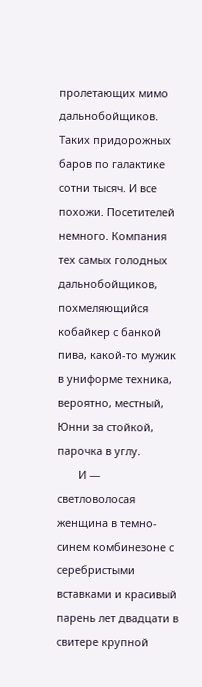пролетающих мимо дальнобойщиков. Таких придорожных баров по галактике сотни тысяч. И все похожи. Посетителей немного. Компания тех самых голодных дальнобойщиков, похмеляющийся кобайкер с банкой пива, какой-то мужик в униформе техника, вероятно, местный, Юнни за стойкой, парочка в углу.
       И — светловолосая женщина в темно-синем комбинезоне с серебристыми вставками и красивый парень лет двадцати в свитере крупной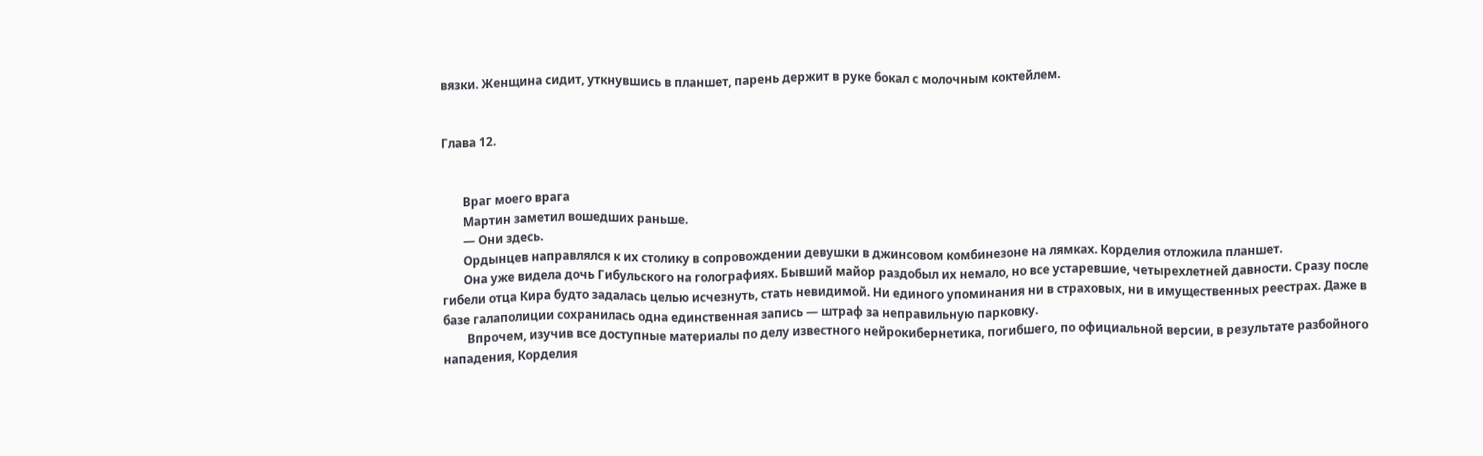вязки. Женщина сидит, уткнувшись в планшет, парень держит в руке бокал с молочным коктейлем.


Глава 12.


       Враг моего врага
       Мартин заметил вошедших раньше.
       — Они здесь.
       Ордынцев направлялся к их столику в сопровождении девушки в джинсовом комбинезоне на лямках. Корделия отложила планшет.
       Она уже видела дочь Гибульского на голографиях. Бывший майор раздобыл их немало, но все устаревшие, четырехлетней давности. Сразу после гибели отца Кира будто задалась целью исчезнуть, стать невидимой. Ни единого упоминания ни в страховых, ни в имущественных реестрах. Даже в базе галаполиции сохранилась одна единственная запись — штраф за неправильную парковку.
        Впрочем, изучив все доступные материалы по делу известного нейрокибернетика, погибшего, по официальной версии, в результате разбойного нападения, Корделия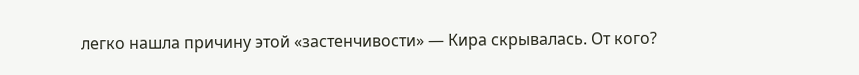легко нашла причину этой «застенчивости» — Кира скрывалась. От кого?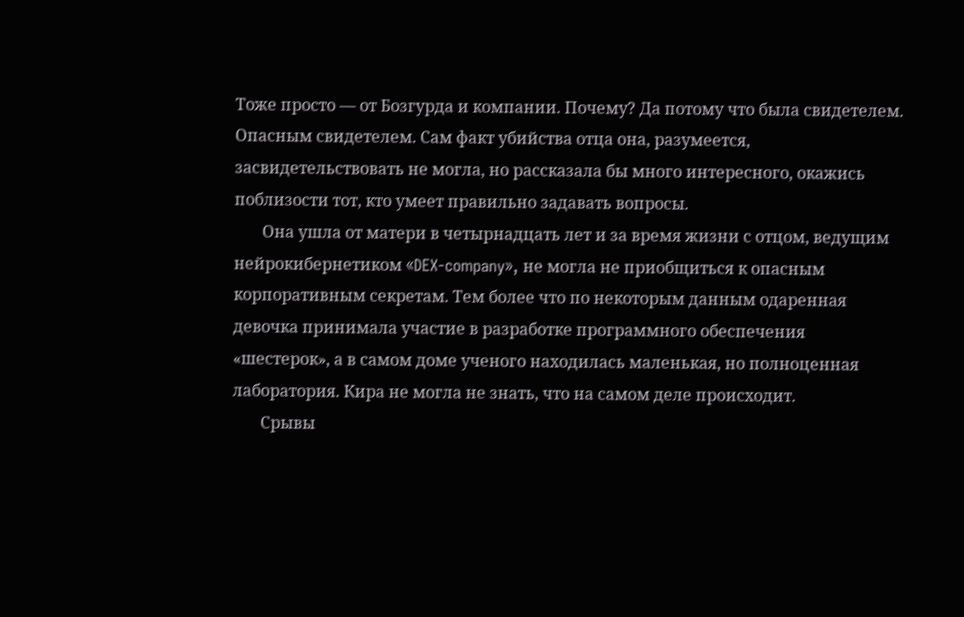Тоже просто — от Бозгурда и компании. Почему? Да потому что была свидетелем. Опасным свидетелем. Сам факт убийства отца она, разумеется, засвидетельствовать не могла, но рассказала бы много интересного, окажись поблизости тот, кто умеет правильно задавать вопросы.
       Она ушла от матери в четырнадцать лет и за время жизни с отцом, ведущим нейрокибернетиком «DEX-company», не могла не приобщиться к опасным корпоративным секретам. Тем более что по некоторым данным одаренная девочка принимала участие в разработке программного обеспечения «шестерок», а в самом доме ученого находилась маленькая, но полноценная лаборатория. Кира не могла не знать, что на самом деле происходит.
       Срывы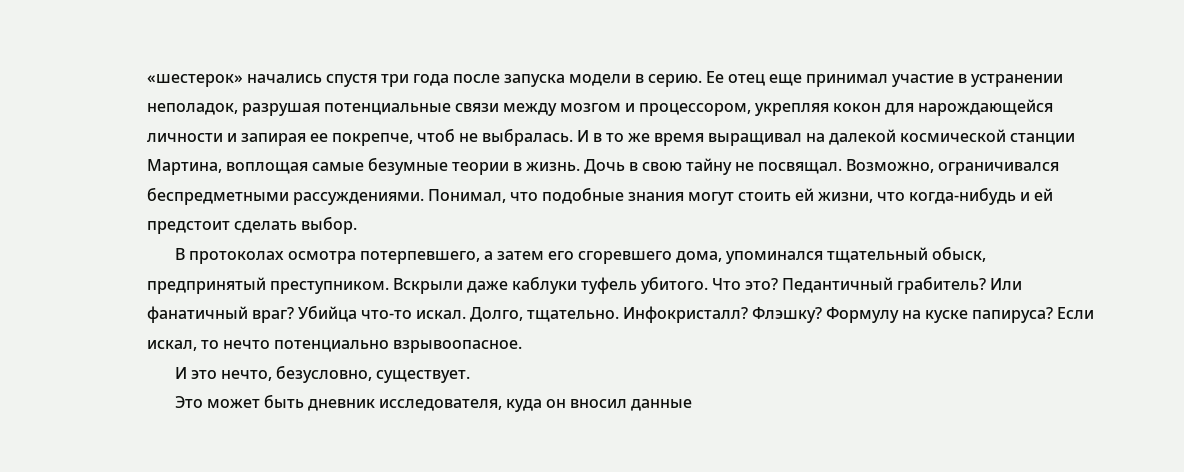«шестерок» начались спустя три года после запуска модели в серию. Ее отец еще принимал участие в устранении неполадок, разрушая потенциальные связи между мозгом и процессором, укрепляя кокон для нарождающейся личности и запирая ее покрепче, чтоб не выбралась. И в то же время выращивал на далекой космической станции Мартина, воплощая самые безумные теории в жизнь. Дочь в свою тайну не посвящал. Возможно, ограничивался беспредметными рассуждениями. Понимал, что подобные знания могут стоить ей жизни, что когда-нибудь и ей предстоит сделать выбор.
       В протоколах осмотра потерпевшего, а затем его сгоревшего дома, упоминался тщательный обыск, предпринятый преступником. Вскрыли даже каблуки туфель убитого. Что это? Педантичный грабитель? Или фанатичный враг? Убийца что-то искал. Долго, тщательно. Инфокристалл? Флэшку? Формулу на куске папируса? Если искал, то нечто потенциально взрывоопасное.
       И это нечто, безусловно, существует.
       Это может быть дневник исследователя, куда он вносил данные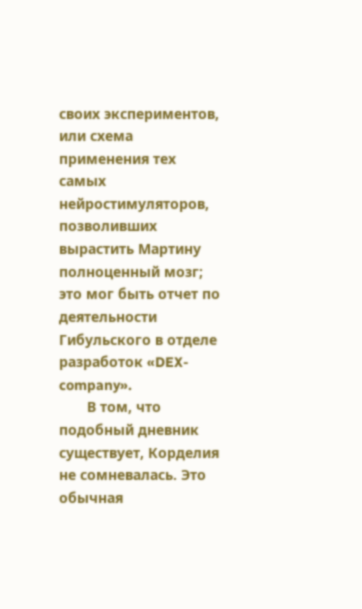своих экспериментов, или схема применения тех самых нейростимуляторов, позволивших вырастить Мартину полноценный мозг; это мог быть отчет по деятельности Гибульского в отделе разработок «DEX-company».
       В том, что подобный дневник существует, Корделия не сомневалась. Это обычная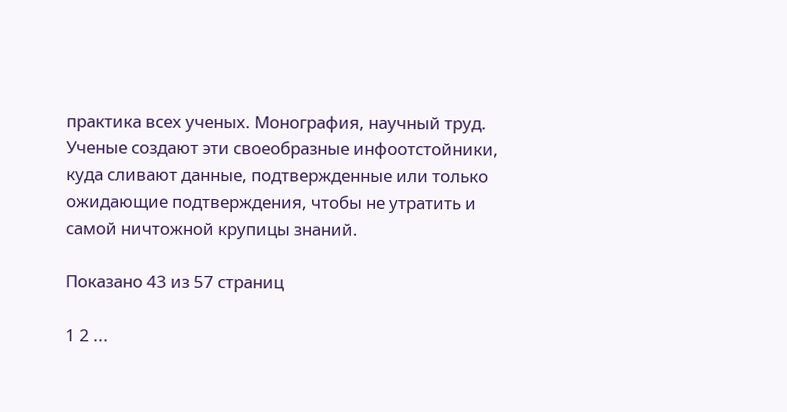практика всех ученых. Монография, научный труд. Ученые создают эти своеобразные инфоотстойники, куда сливают данные, подтвержденные или только ожидающие подтверждения, чтобы не утратить и самой ничтожной крупицы знаний.

Показано 43 из 57 страниц

1 2 ...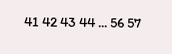41 42 43 44 ... 56 57